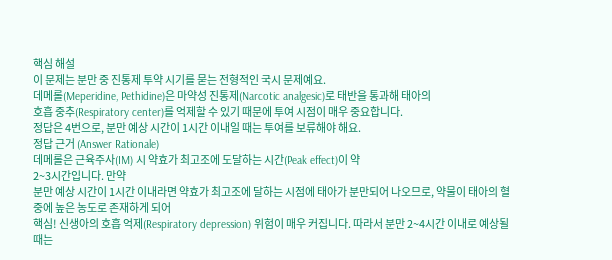핵심 해설
이 문제는 분만 중 진통제 투약 시기를 묻는 전형적인 국시 문제예요.
데메롤(Meperidine, Pethidine)은 마약성 진통제(Narcotic analgesic)로 태반을 통과해 태아의
호흡 중추(Respiratory center)를 억제할 수 있기 때문에 투여 시점이 매우 중요합니다.
정답은 4번으로, 분만 예상 시간이 1시간 이내일 때는 투여를 보류해야 해요.
정답 근거 (Answer Rationale)
데메롤은 근육주사(IM) 시 약효가 최고조에 도달하는 시간(Peak effect)이 약
2~3시간입니다. 만약
분만 예상 시간이 1시간 이내라면 약효가 최고조에 달하는 시점에 태아가 분만되어 나오므로, 약물이 태아의 혈중에 높은 농도로 존재하게 되어
핵심! 신생아의 호흡 억제(Respiratory depression) 위험이 매우 커집니다. 따라서 분만 2~4시간 이내로 예상될 때는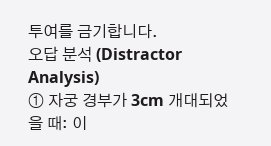투여를 금기합니다.
오답 분석 (Distractor Analysis)
① 자궁 경부가 3cm 개대되었을 때: 이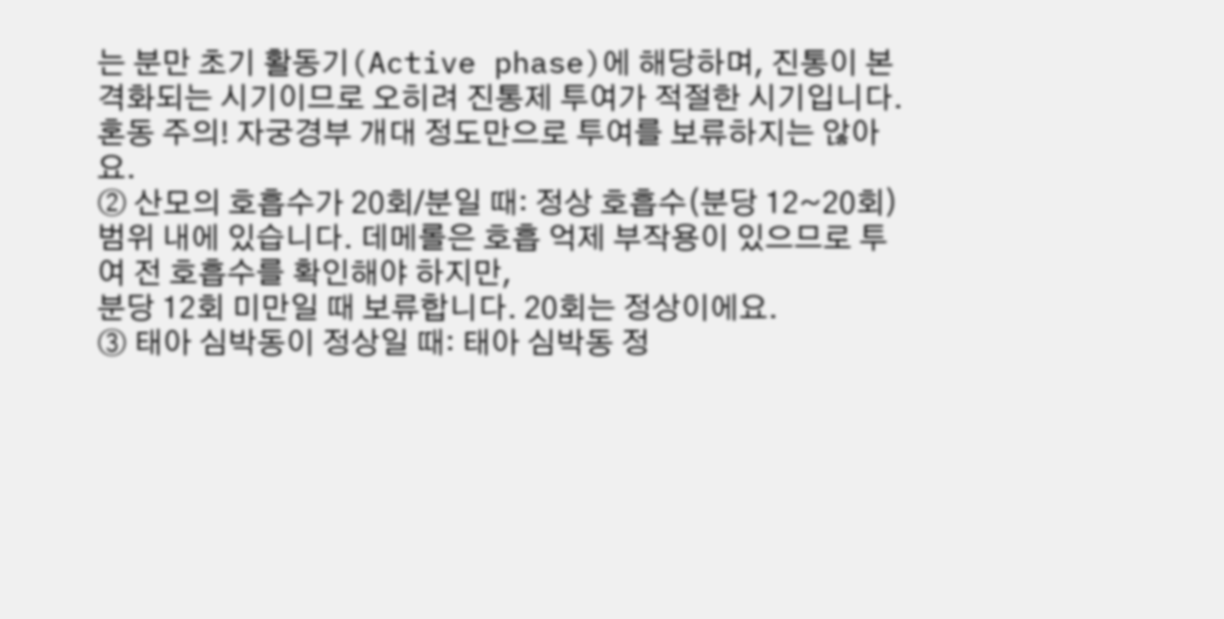는 분만 초기 활동기(Active phase)에 해당하며, 진통이 본격화되는 시기이므로 오히려 진통제 투여가 적절한 시기입니다.
혼동 주의! 자궁경부 개대 정도만으로 투여를 보류하지는 않아요.
② 산모의 호흡수가 20회/분일 때: 정상 호흡수(분당 12~20회) 범위 내에 있습니다. 데메롤은 호흡 억제 부작용이 있으므로 투여 전 호흡수를 확인해야 하지만,
분당 12회 미만일 때 보류합니다. 20회는 정상이에요.
③ 태아 심박동이 정상일 때: 태아 심박동 정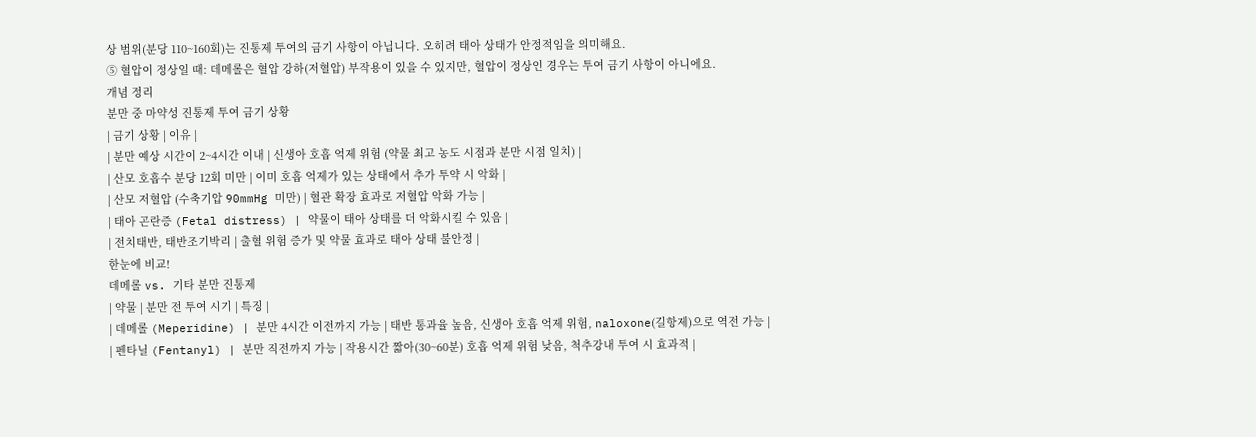상 범위(분당 110~160회)는 진통제 투여의 금기 사항이 아닙니다. 오히려 태아 상태가 안정적임을 의미해요.
⑤ 혈압이 정상일 때: 데메롤은 혈압 강하(저혈압) 부작용이 있을 수 있지만, 혈압이 정상인 경우는 투여 금기 사항이 아니에요.
개념 정리
분만 중 마약성 진통제 투여 금기 상황
| 금기 상황 | 이유 |
| 분만 예상 시간이 2~4시간 이내 | 신생아 호흡 억제 위험 (약물 최고 농도 시점과 분만 시점 일치) |
| 산모 호흡수 분당 12회 미만 | 이미 호흡 억제가 있는 상태에서 추가 투약 시 악화 |
| 산모 저혈압 (수축기압 90mmHg 미만) | 혈관 확장 효과로 저혈압 악화 가능 |
| 태아 곤란증 (Fetal distress) | 약물이 태아 상태를 더 악화시킬 수 있음 |
| 전치태반, 태반조기박리 | 출혈 위험 증가 및 약물 효과로 태아 상태 불안정 |
한눈에 비교!
데메롤 vs. 기타 분만 진통제
| 약물 | 분만 전 투여 시기 | 특징 |
| 데메롤 (Meperidine) | 분만 4시간 이전까지 가능 | 태반 통과율 높음, 신생아 호흡 억제 위험, naloxone(길항제)으로 역전 가능 |
| 펜타닐 (Fentanyl) | 분만 직전까지 가능 | 작용시간 짧아(30~60분) 호흡 억제 위험 낮음, 척추강내 투여 시 효과적 |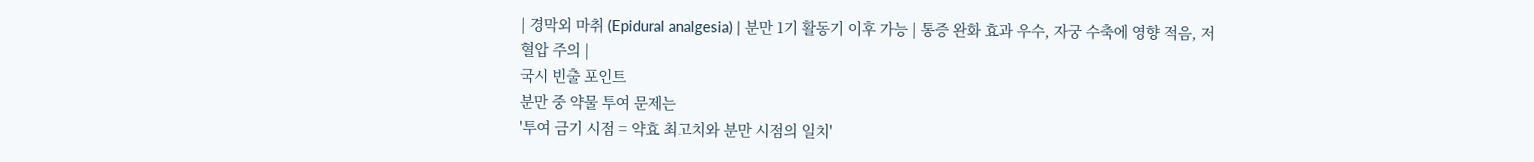| 경막외 마취 (Epidural analgesia) | 분만 1기 활동기 이후 가능 | 통증 완화 효과 우수, 자궁 수축에 영향 적음, 저혈압 주의 |
국시 빈출 포인트
분만 중 약물 투여 문제는
'투여 금기 시점 = 약효 최고치와 분만 시점의 일치'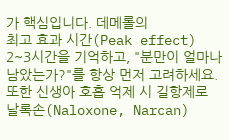가 핵심입니다. 데메롤의
최고 효과 시간(Peak effect) 2~3시간을 기억하고, "분만이 얼마나 남았는가?"를 항상 먼저 고려하세요. 또한 신생아 호흡 억제 시 길항제로
날록손(Naloxone, Narcan)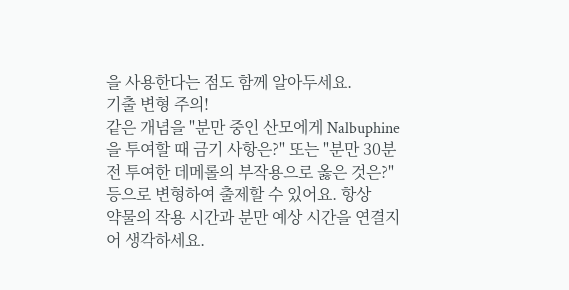을 사용한다는 점도 함께 알아두세요.
기출 변형 주의!
같은 개념을 "분만 중인 산모에게 Nalbuphine을 투여할 때 금기 사항은?" 또는 "분만 30분 전 투여한 데메롤의 부작용으로 옳은 것은?" 등으로 변형하여 출제할 수 있어요. 항상
약물의 작용 시간과 분만 예상 시간을 연결지어 생각하세요.